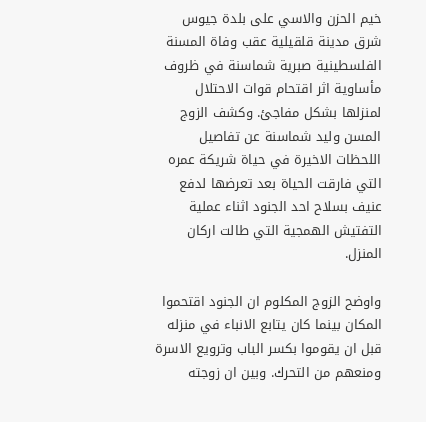خيم الحزن والاسي على بلدة جيوس شرق مدينة قلقيلية عقب وفاة المسنة الفلسطينية صبرية شماسنة في ظروف مأساوية اثر اقتحام قوات الاحتلال لمنزلها بشكل مفاجئ. وكشف الزوج المسن وليد شماسنة عن تفاصيل اللحظات الاخيرة في حياة شريكة عمره التي فارقت الحياة بعد تعرضها لدفع عنيف بسلاح احد الجنود اثناء عملية التفتيش الهمجية التي طالت اركان المنزل.

واوضح الزوج المكلوم ان الجنود اقتحموا المكان بينما كان يتابع الانباء في منزله قبل ان يقوموا بكسر الباب وترويع الاسرة ومنعهم من التحرك. وبين ان زوجته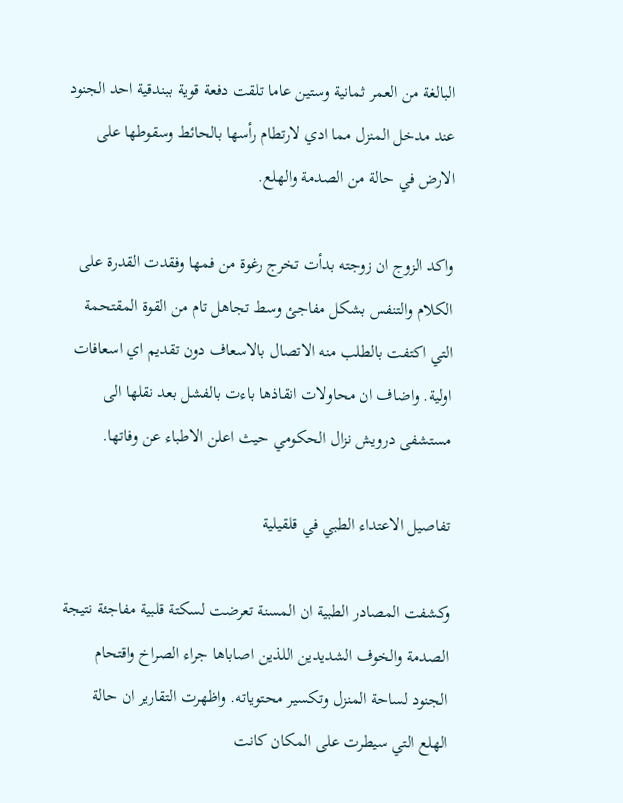البالغة من العمر ثمانية وستين عاما تلقت دفعة قوية ببندقية احد الجنود عند مدخل المنزل مما ادي لارتطام رأسها بالحائط وسقوطها على الارض في حالة من الصدمة والهلع.

واكد الزوج ان زوجته بدأت تخرج رغوة من فمها وفقدت القدرة على الكلام والتنفس بشكل مفاجئ وسط تجاهل تام من القوة المقتحمة التي اكتفت بالطلب منه الاتصال بالاسعاف دون تقديم اي اسعافات اولية. واضاف ان محاولات انقاذها باءت بالفشل بعد نقلها الى مستشفى درويش نزال الحكومي حيث اعلن الاطباء عن وفاتها.

تفاصيل الاعتداء الطبي في قلقيلية

وكشفت المصادر الطبية ان المسنة تعرضت لسكتة قلبية مفاجئة نتيجة الصدمة والخوف الشديدين اللذين اصاباها جراء الصراخ واقتحام الجنود لساحة المنزل وتكسير محتوياته. واظهرت التقارير ان حالة الهلع التي سيطرت على المكان كانت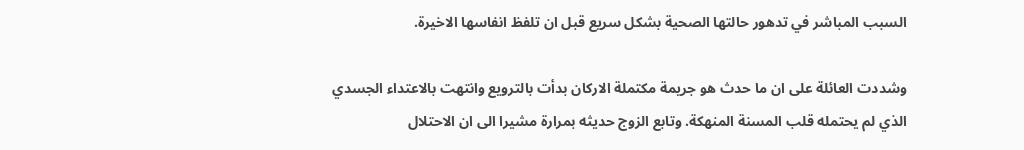السبب المباشر في تدهور حالتها الصحية بشكل سريع قبل ان تلفظ انفاسها الاخيرة.

وشددت العائلة على ان ما حدث هو جريمة مكتملة الاركان بدأت بالترويع وانتهت بالاعتداء الجسدي الذي لم يحتمله قلب المسنة المنهكة. وتابع الزوج حديثه بمرارة مشيرا الى ان الاحتلال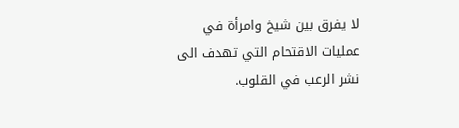لا يفرق بين شيخ وامرأة في عمليات الاقتحام التي تهدف الى نشر الرعب في القلوب.